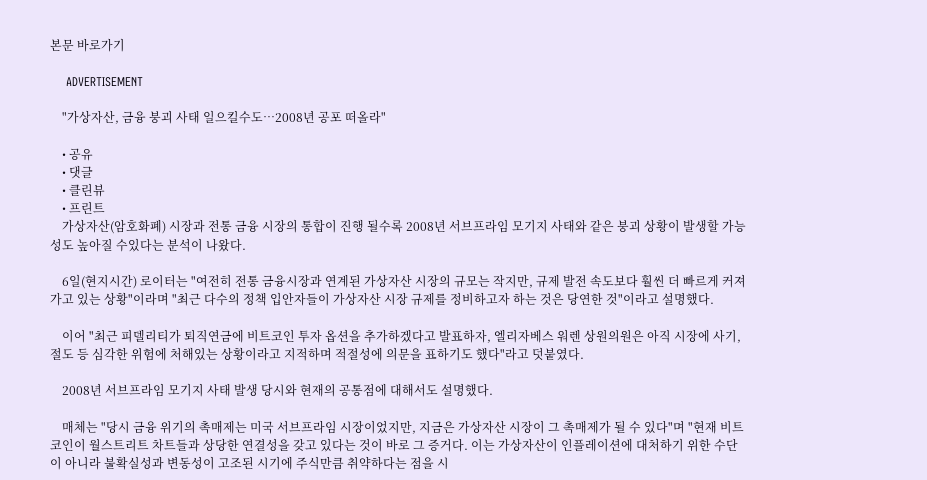본문 바로가기

    ADVERTISEMENT

    "가상자산, 금융 붕괴 사태 일으킬수도…2008년 공포 떠올라"

    • 공유
    • 댓글
    • 클린뷰
    • 프린트
    가상자산(암호화폐) 시장과 전통 금융 시장의 통합이 진행 될수록 2008년 서브프라임 모기지 사태와 같은 붕괴 상황이 발생할 가능성도 높아질 수있다는 분석이 나왔다.

    6일(현지시간) 로이터는 "여전히 전통 금융시장과 연계된 가상자산 시장의 규모는 작지만, 규제 발전 속도보다 훨씬 더 빠르게 커져가고 있는 상황"이라며 "최근 다수의 정책 입안자들이 가상자산 시장 규제를 정비하고자 하는 것은 당연한 것"이라고 설명했다.

    이어 "최근 피델리티가 퇴직연금에 비트코인 투자 옵션을 추가하겠다고 발표하자, 엘리자베스 워렌 상원의원은 아직 시장에 사기, 절도 등 심각한 위험에 처해있는 상황이라고 지적하며 적절성에 의문을 표하기도 했다"라고 덧붙였다.

    2008년 서브프라임 모기지 사태 발생 당시와 현재의 공통점에 대해서도 설명했다.

    매체는 "당시 금융 위기의 촉매제는 미국 서브프라임 시장이었지만, 지금은 가상자산 시장이 그 촉매제가 될 수 있다"며 "현재 비트코인이 월스트리트 차트들과 상당한 연결성을 갖고 있다는 것이 바로 그 증거다. 이는 가상자산이 인플레이션에 대처하기 위한 수단이 아니라 불확실성과 변동성이 고조된 시기에 주식만큼 취약하다는 점을 시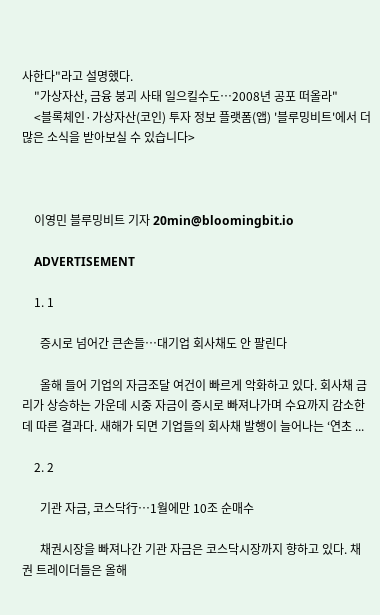사한다"라고 설명했다.
    "가상자산, 금융 붕괴 사태 일으킬수도…2008년 공포 떠올라"
    <블록체인·가상자산(코인) 투자 정보 플랫폼(앱) '블루밍비트'에서 더 많은 소식을 받아보실 수 있습니다>



    이영민 블루밍비트 기자 20min@bloomingbit.io

    ADVERTISEMENT

    1. 1

      증시로 넘어간 큰손들…대기업 회사채도 안 팔린다

      올해 들어 기업의 자금조달 여건이 빠르게 악화하고 있다. 회사채 금리가 상승하는 가운데 시중 자금이 증시로 빠져나가며 수요까지 감소한 데 따른 결과다. 새해가 되면 기업들의 회사채 발행이 늘어나는 ‘연초 ...

    2. 2

      기관 자금, 코스닥行…1월에만 10조 순매수

      채권시장을 빠져나간 기관 자금은 코스닥시장까지 향하고 있다. 채권 트레이더들은 올해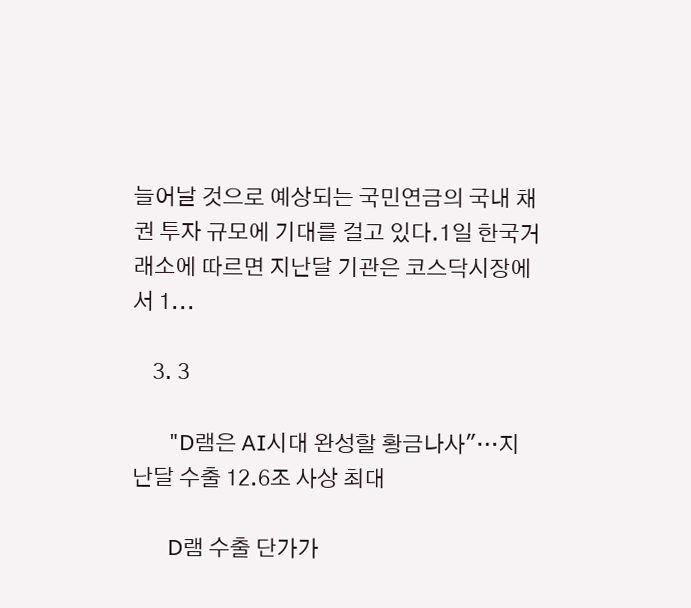늘어날 것으로 예상되는 국민연금의 국내 채권 투자 규모에 기대를 걸고 있다.1일 한국거래소에 따르면 지난달 기관은 코스닥시장에서 1...

    3. 3

      "D램은 AI시대 완성할 황금나사"…지난달 수출 12.6조 사상 최대

      D램 수출 단가가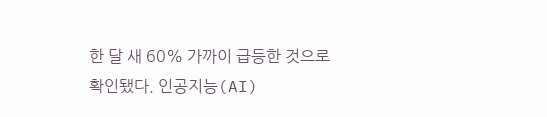한 달 새 60% 가까이 급등한 것으로 확인됐다. 인공지능(AI)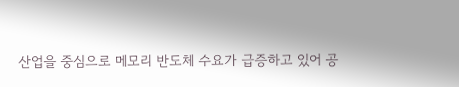산업을 중심으로 메모리 반도체 수요가 급증하고 있어 공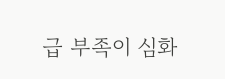급 부족이 심화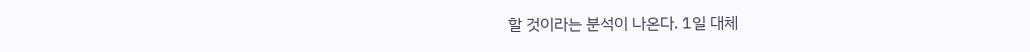할 것이라는 분석이 나온다. 1일 대체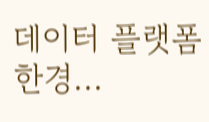데이터 플랫폼 한경...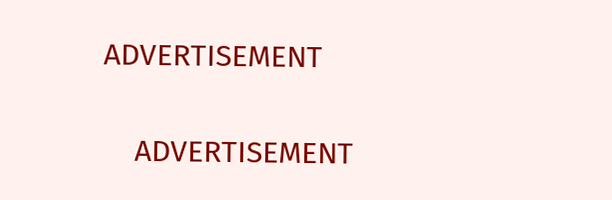ADVERTISEMENT

    ADVERTISEMENT